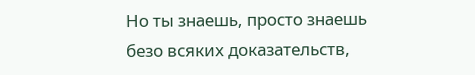Но ты знаешь, просто знаешь безо всяких доказательств,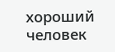хороший человек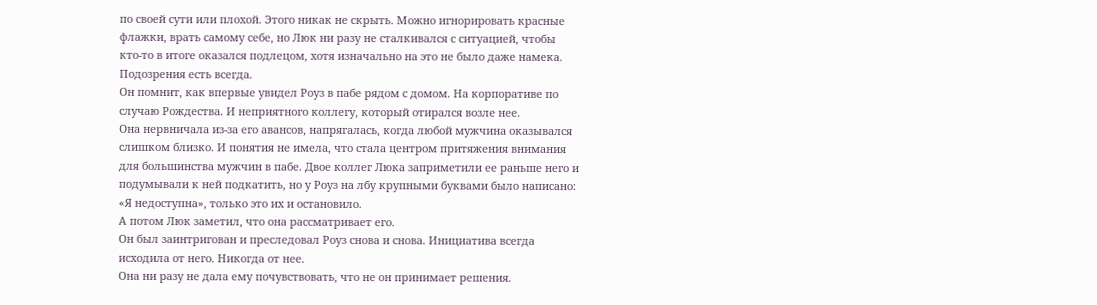по своей сути или плохой. Этого никак не скрыть. Можно игнорировать красные флажки, врать самому себе, но Люк ни разу не сталкивался с ситуацией, чтобы кто‑то в итоге оказался подлецом, хотя изначально на это не было даже намека. Подозрения есть всегда.
Он помнит, как впервые увидел Роуз в пабе рядом с домом. На корпоративе по случаю Рождества. И неприятного коллегу, который отирался возле нее.
Она нервничала из-за его авансов, напрягалась, когда любой мужчина оказывался слишком близко. И понятия не имела, что стала центром притяжения внимания для большинства мужчин в пабе. Двое коллег Люка заприметили ее раньше него и подумывали к ней подкатить, но у Роуз на лбу крупными буквами было написано: «Я недоступна», только это их и остановило.
А потом Люк заметил, что она рассматривает его.
Он был заинтригован и преследовал Роуз снова и снова. Инициатива всегда исходила от него. Никогда от нее.
Она ни разу не дала ему почувствовать, что не он принимает решения.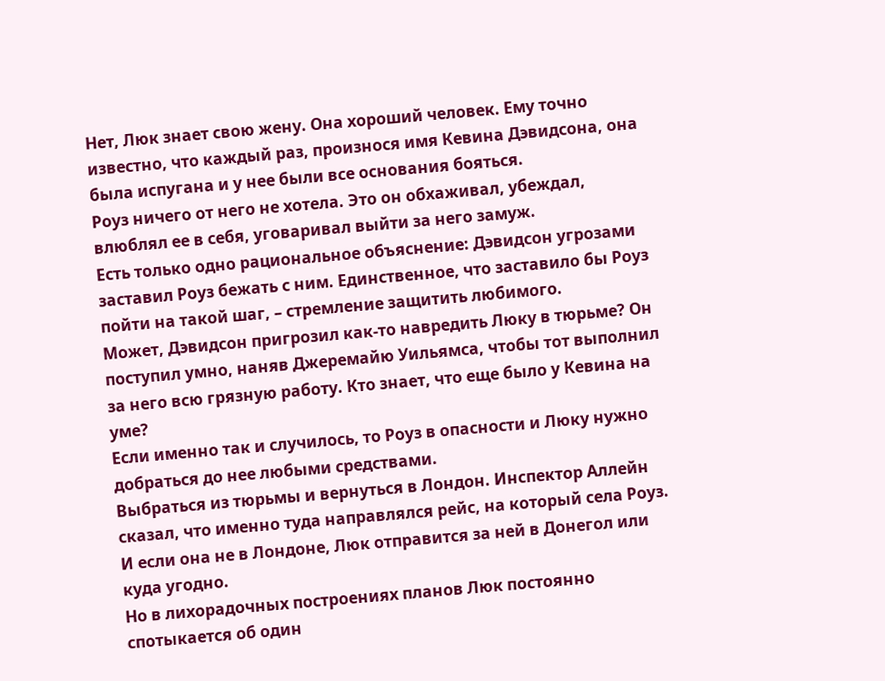Нет, Люк знает свою жену. Она хороший человек. Ему точно известно, что каждый раз, произнося имя Кевина Дэвидсона, она была испугана и у нее были все основания бояться.
Роуз ничего от него не хотела. Это он обхаживал, убеждал, влюблял ее в себя, уговаривал выйти за него замуж.
Есть только одно рациональное объяснение: Дэвидсон угрозами заставил Роуз бежать с ним. Единственное, что заставило бы Роуз пойти на такой шаг, – стремление защитить любимого.
Может, Дэвидсон пригрозил как‑то навредить Люку в тюрьме? Он поступил умно, наняв Джеремайю Уильямса, чтобы тот выполнил за него всю грязную работу. Кто знает, что еще было у Кевина на уме?
Если именно так и случилось, то Роуз в опасности и Люку нужно добраться до нее любыми средствами.
Выбраться из тюрьмы и вернуться в Лондон. Инспектор Аллейн сказал, что именно туда направлялся рейс, на который села Роуз. И если она не в Лондоне, Люк отправится за ней в Донегол или куда угодно.
Но в лихорадочных построениях планов Люк постоянно спотыкается об один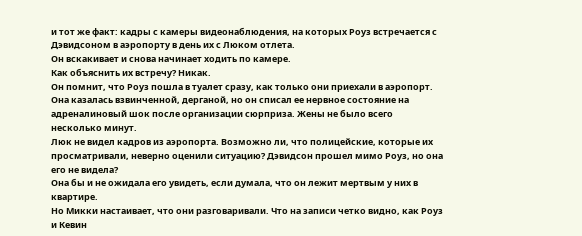и тот же факт: кадры с камеры видеонаблюдения, на которых Роуз встречается с Дэвидсоном в аэропорту в день их с Люком отлета.
Он вскакивает и снова начинает ходить по камере.
Как объяснить их встречу? Никак.
Он помнит, что Роуз пошла в туалет сразу, как только они приехали в аэропорт. Она казалась взвинченной, дерганой, но он списал ее нервное состояние на адреналиновый шок после организации сюрприза. Жены не было всего несколько минут.
Люк не видел кадров из аэропорта. Возможно ли, что полицейские, которые их просматривали, неверно оценили ситуацию? Дэвидсон прошел мимо Роуз, но она его не видела?
Она бы и не ожидала его увидеть, если думала, что он лежит мертвым у них в квартире.
Но Микки настаивает, что они разговаривали. Что на записи четко видно, как Роуз и Кевин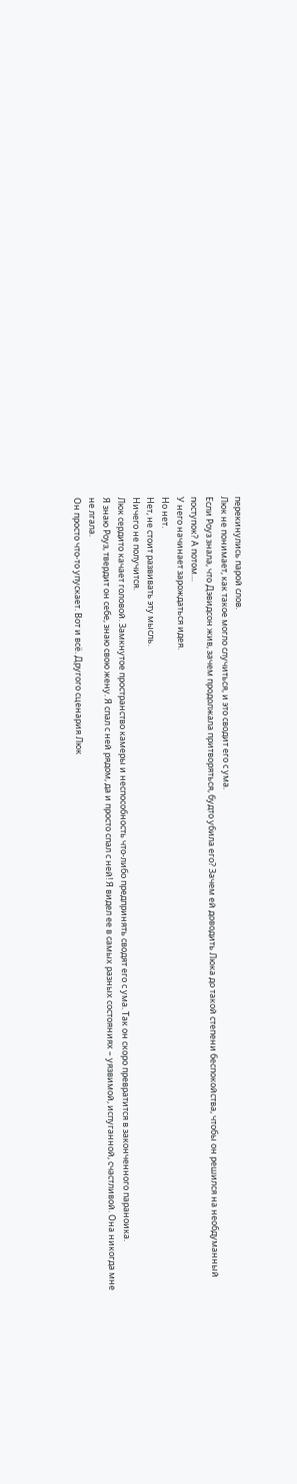перекинулись парой слов.
Люк не понимает, как такое могло случиться, и это сводит его с ума.
Если Роуз знала, что Дэвидсон жив, зачем продолжала притворяться, будто убила его? Зачем ей доводить Люка до такой степени беспокойства, чтобы он решился на необдуманный поступок? А потом…
У него начинает зарождаться идея.
Но нет.
Нет, не стоит развивать эту мысль.
Ничего не получится.
Люк сердито качает головой. Замкнутое пространство камеры и неспособность что‑либо предпринять сводят его с ума. Так он скоро превратится в законченного параноика.
Я знаю Роуз, твердит он себе, знаю свою жену. Я спал с ней рядом, да и просто спал с ней! Я видел ее в самых разных состояниях – уязвимой, испуганной, счастливой. Она никогда мне не лгала.
Он просто что‑то упускает. Вот и всё. Другого сценария Люк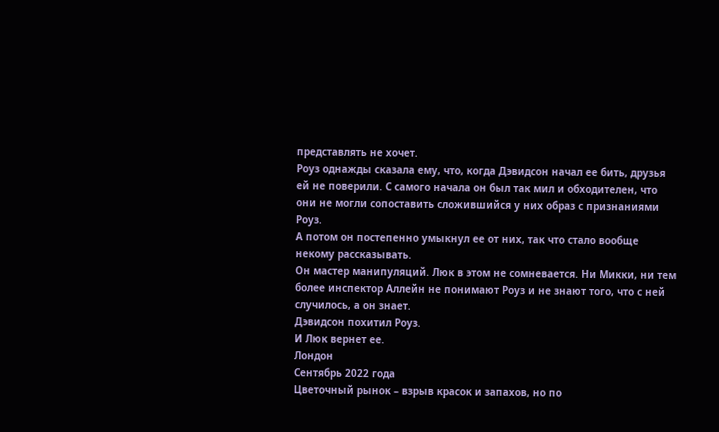представлять не хочет.
Роуз однажды сказала ему, что, когда Дэвидсон начал ее бить, друзья ей не поверили. С самого начала он был так мил и обходителен, что они не могли сопоставить сложившийся у них образ с признаниями Роуз.
А потом он постепенно умыкнул ее от них, так что стало вообще некому рассказывать.
Он мастер манипуляций. Люк в этом не сомневается. Ни Микки, ни тем более инспектор Аллейн не понимают Роуз и не знают того, что с ней случилось, а он знает.
Дэвидсон похитил Роуз.
И Люк вернет ее.
Лондон
Сентябрь 2022 года
Цветочный рынок – взрыв красок и запахов, но по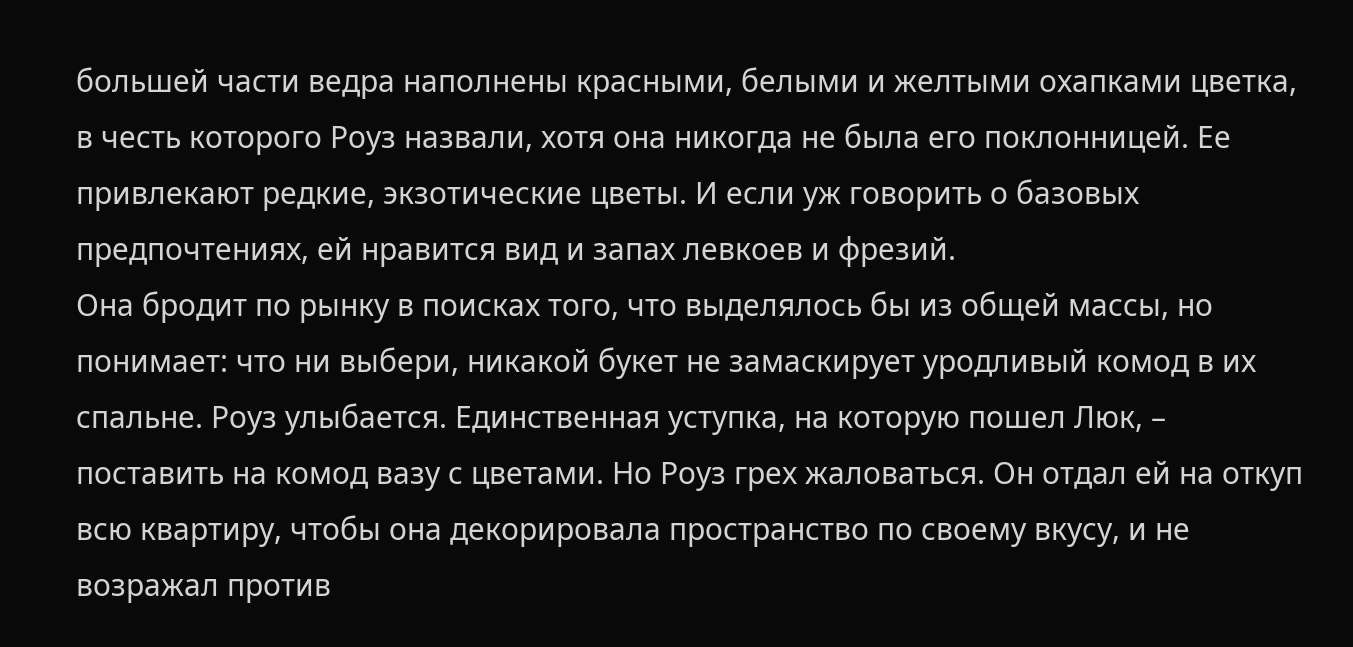большей части ведра наполнены красными, белыми и желтыми охапками цветка, в честь которого Роуз назвали, хотя она никогда не была его поклонницей. Ее привлекают редкие, экзотические цветы. И если уж говорить о базовых предпочтениях, ей нравится вид и запах левкоев и фрезий.
Она бродит по рынку в поисках того, что выделялось бы из общей массы, но понимает: что ни выбери, никакой букет не замаскирует уродливый комод в их спальне. Роуз улыбается. Единственная уступка, на которую пошел Люк, – поставить на комод вазу с цветами. Но Роуз грех жаловаться. Он отдал ей на откуп всю квартиру, чтобы она декорировала пространство по своему вкусу, и не возражал против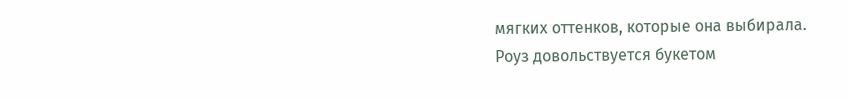мягких оттенков, которые она выбирала.
Роуз довольствуется букетом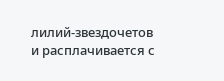лилий-звездочетов и расплачивается с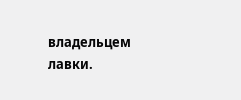владельцем лавки.